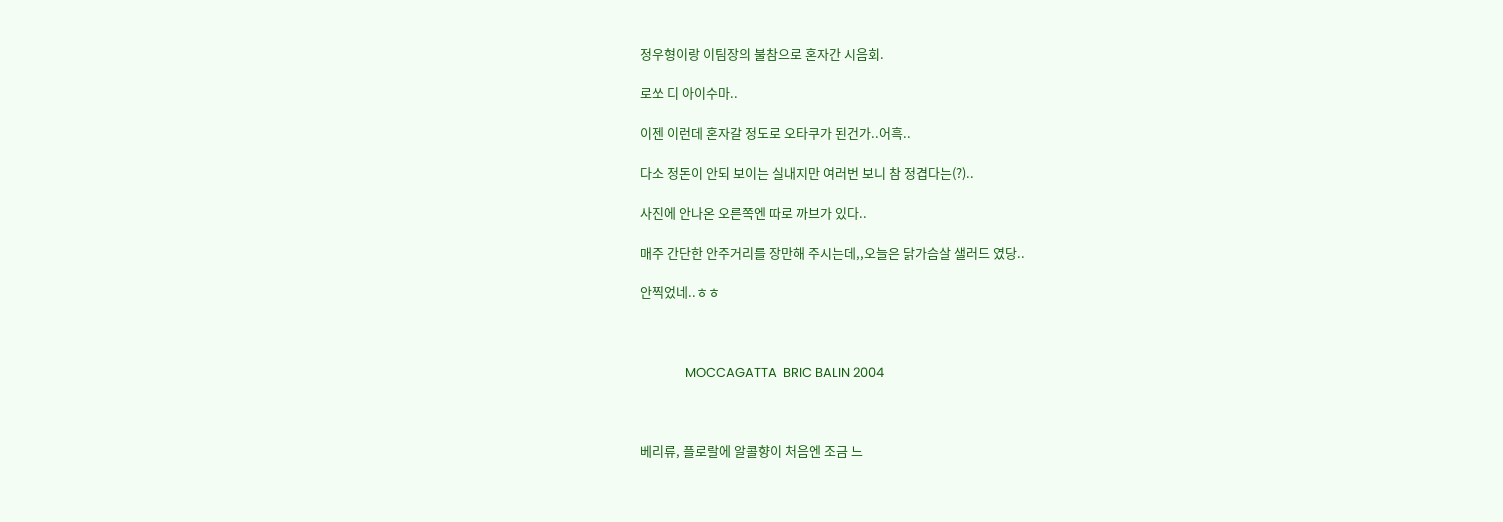정우형이랑 이팀장의 불참으로 혼자간 시음회.

로쏘 디 아이수마..

이젠 이런데 혼자갈 정도로 오타쿠가 된건가..어흑..

다소 정돈이 안되 보이는 실내지만 여러번 보니 참 정겹다는(?)..

사진에 안나온 오른쪽엔 따로 까브가 있다..

매주 간단한 안주거리를 장만해 주시는데,,오늘은 닭가슴살 샐러드 였당..

안찍었네..ㅎㅎ



               MOCCAGATTA  BRIC BALIN 2004



베리류, 플로랄에 알콜향이 처음엔 조금 느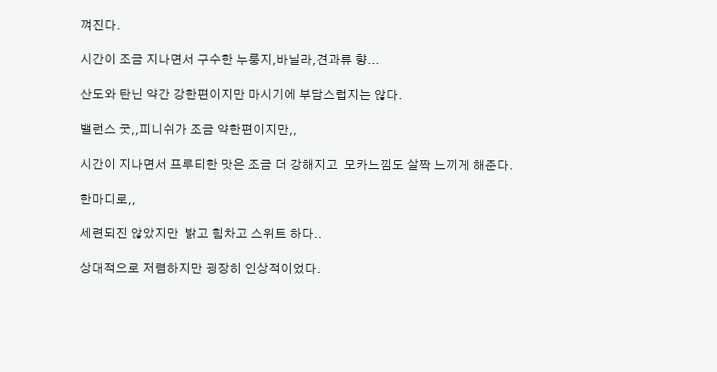껴진다.

시간이 조금 지나면서 구수한 누룽지,바닐라,견과류 향...

산도와 탄닌 약간 강한편이지만 마시기에 부담스럽지는 않다.

밸런스 굿,,피니쉬가 조금 약한편이지만,,

시간이 지나면서 프루티한 맛은 조금 더 강해지고  모카느낌도 살짝 느끼게 해준다.

한마디로,,

세련되진 않았지만  밝고 힘차고 스위트 하다..

상대적으로 저렴하지만 굉장히 인상적이었다.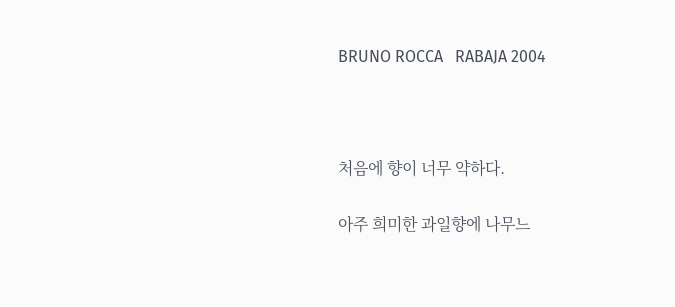BRUNO ROCCA   RABAJA 2004



처음에 향이 너무 약하다.

아주 희미한 과일향에 나무느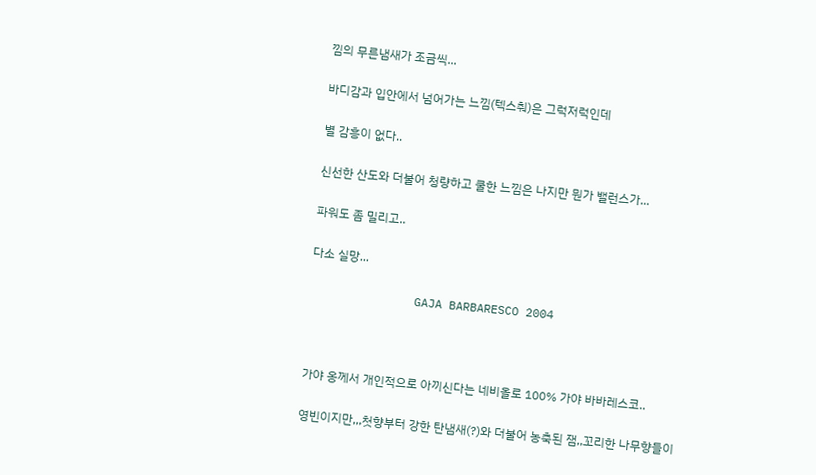낌의 무른냄새가 조금씩...

바디감과 입안에서 넘어가는 느낌(텍스춰)은 그럭저럭인데

별 감흥이 없다..

신선한 산도와 더불어 청량하고 쿨한 느낌은 나지만 뭔가 밸런스가...

파워도 좀 밀리고..

다소 실망...

               GAJA BARBARESCO 2004



가야 옹께서 개인적으로 아끼신다는 네비올로 100% 가야 바바레스코..

영빈이지만,,,첫향부터 강한 탄냄새(?)와 더불어 농축된 잼,,꼬리한 나무향들이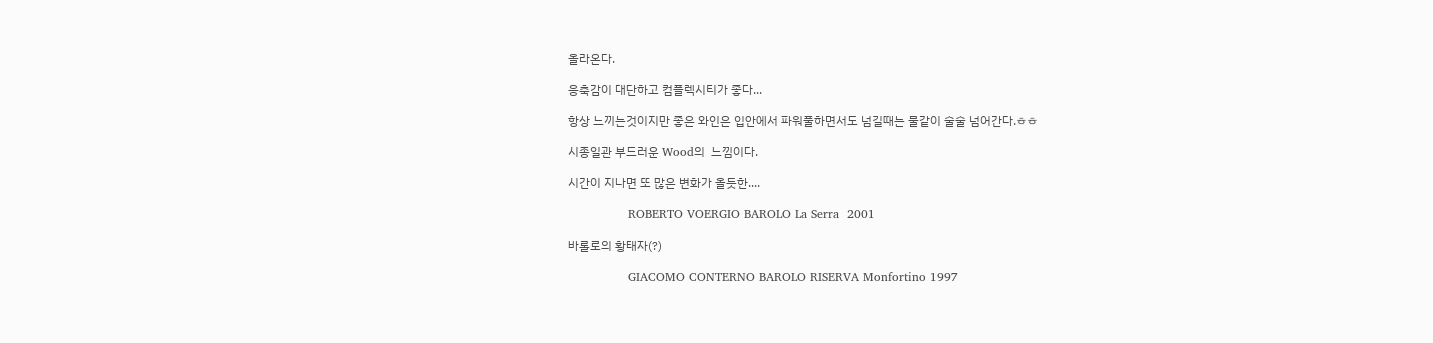올라온다.

응축감이 대단하고 컴플렉시티가 좋다...

항상 느끼는것이지만 좋은 와인은 입안에서 파워풀하면서도 넘길때는 물같이 술술 넘어간다.ㅎㅎ

시종일관 부드러운 Wood의  느낌이다.

시간이 지나면 또 많은 변화가 올듯한....

               ROBERTO VOERGIO BAROLO La Serra  2001

바롤로의 황태자(?)

               GIACOMO CONTERNO BAROLO RISERVA Monfortino 1997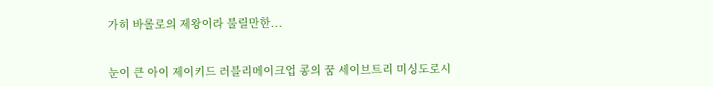가히 바롤로의 제왕이라 불릴만한...


눈이 큰 아이 제이키드 러블리메이크업 콩의 꿈 세이브트리 미싱도로시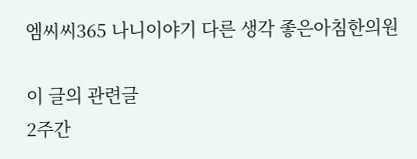엠씨씨365 나니이야기 다른 생각 좋은아침한의원

이 글의 관련글
2주간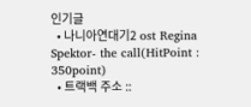인기글
  • 나니아연대기2 ost Regina Spektor- the call(HitPoint : 350point)
  • 트랙백 주소 ::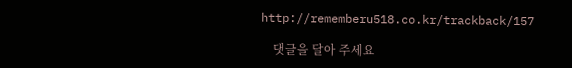http://rememberu518.co.kr/trackback/157

    댓글을 달아 주세요